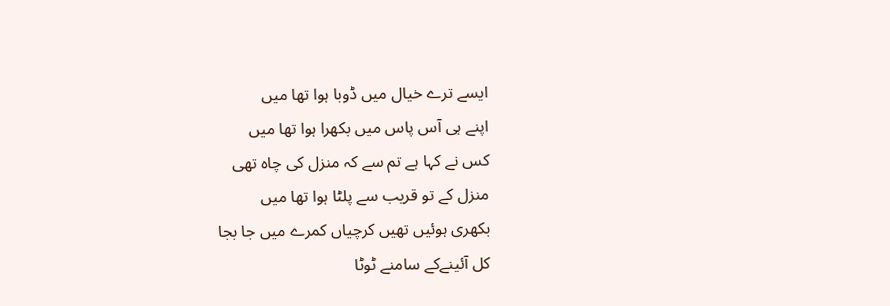ایسے ترے خیال میں ڈوبا ہوا تھا میں
اپنے ہی آس پاس میں بکھرا ہوا تھا میں
کس نے کہا ہے تم سے کہ منزل کی چاہ تھی
منزل کے تو قریب سے پلٹا ہوا تھا میں
بکھری ہوئیں تھیں کرچیاں کمرے میں جا بجا
کل آئینےکے سامنے ٹوٹا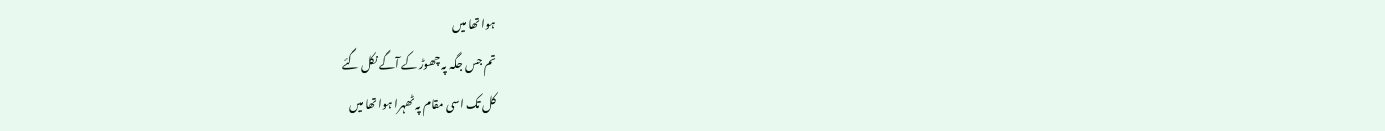ہوا تھا میں
تم جس جگہ پہ چھوڑ کے آگے نکل گئے
کل تک اسی مقام پہ ٹھہرا ہوا تھا میں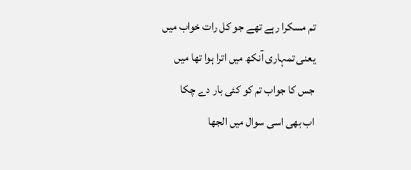تم مسکرا رہے تھے جو کل رات خواب میں
یعنی تمہاری آنکھ میں اترا ہوا تھا میں
جس کا جواب تم کو کئی بار دے چکا
اب بھی اسی سوال میں الجھا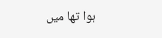ہوا تھا میں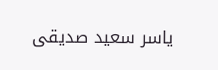یاسر سعید صدیقی